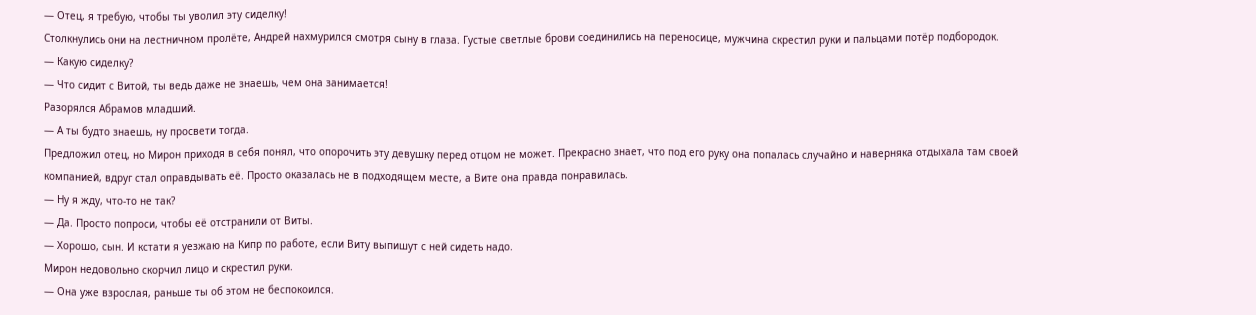— Отец, я требую, чтобы ты уволил эту сиделку!
Столкнулись они на лестничном пролёте, Андрей нахмурился смотря сыну в глаза. Густые светлые брови соединились на переносице, мужчина скрестил руки и пальцами потёр подбородок.
— Какую сиделку?
— Что сидит с Витой, ты ведь даже не знаешь, чем она занимается!
Разорялся Абрамов младший.
— А ты будто знаешь, ну просвети тогда.
Предложил отец, но Мирон приходя в себя понял, что опорочить эту девушку перед отцом не может. Прекрасно знает, что под его руку она попалась случайно и наверняка отдыхала там своей компанией, вдруг стал оправдывать её. Просто оказалась не в подходящем месте, а Вите она правда понравилась.
— Ну я жду, что-то не так?
— Да. Просто попроси, чтобы её отстранили от Виты.
— Хорошо, сын. И кстати я уезжаю на Кипр по работе, если Виту выпишут с ней сидеть надо.
Мирон недовольно скорчил лицо и скрестил руки.
— Она уже взрослая, раньше ты об этом не беспокоился.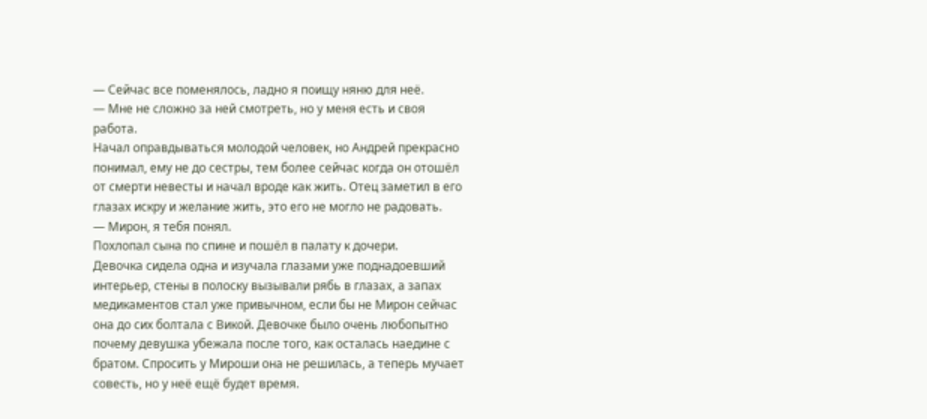— Сейчас все поменялось, ладно я поищу няню для неё.
— Мне не сложно за ней смотреть, но у меня есть и своя работа.
Начал оправдываться молодой человек, но Андрей прекрасно понимал, ему не до сестры, тем более сейчас когда он отошёл от смерти невесты и начал вроде как жить. Отец заметил в его глазах искру и желание жить, это его не могло не радовать.
— Мирон, я тебя понял.
Похлопал сына по спине и пошёл в палату к дочери.
Девочка сидела одна и изучала глазами уже поднадоевший интерьер, стены в полоску вызывали рябь в глазах, а запах медикаментов стал уже привычном, если бы не Мирон сейчас она до сих болтала с Викой. Девочке было очень любопытно почему девушка убежала после того, как осталась наедине с братом. Спросить у Мироши она не решилась, а теперь мучает совесть, но у неё ещё будет время.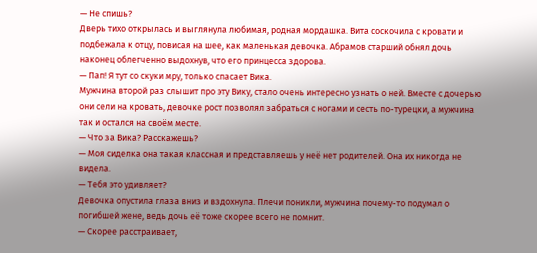— Не спишь?
Дверь тихо открылась и выглянула любимая, родная мордашка. Вита соскочила с кровати и подбежала к отцу, повисая на шее, как маленькая девочка. Абрамов старший обнял дочь наконец облегченно выдохнув, что его принцесса здорова.
— Пап! Я тут со скуки мру, только спасает Вика.
Мужчина второй раз слышит про эту Вику, стало очень интересно узнать о ней. Вместе с дочерью они сели на кровать, девочке рост позволял забраться с ногами и сесть по-турецки, а мужчина так и остался на своём месте.
— Что за Вика? Расскажешь?
— Моя сиделка она такая классная и представляешь у неё нет родителей. Она их никогда не видела.
— Тебя это удивляет?
Девочка опустила глаза вниз и вздохнула. Плечи поникли, мужчина почему-то подумал о погибшей жене, ведь дочь её тоже скорее всего не помнит.
— Скорее расстраивает,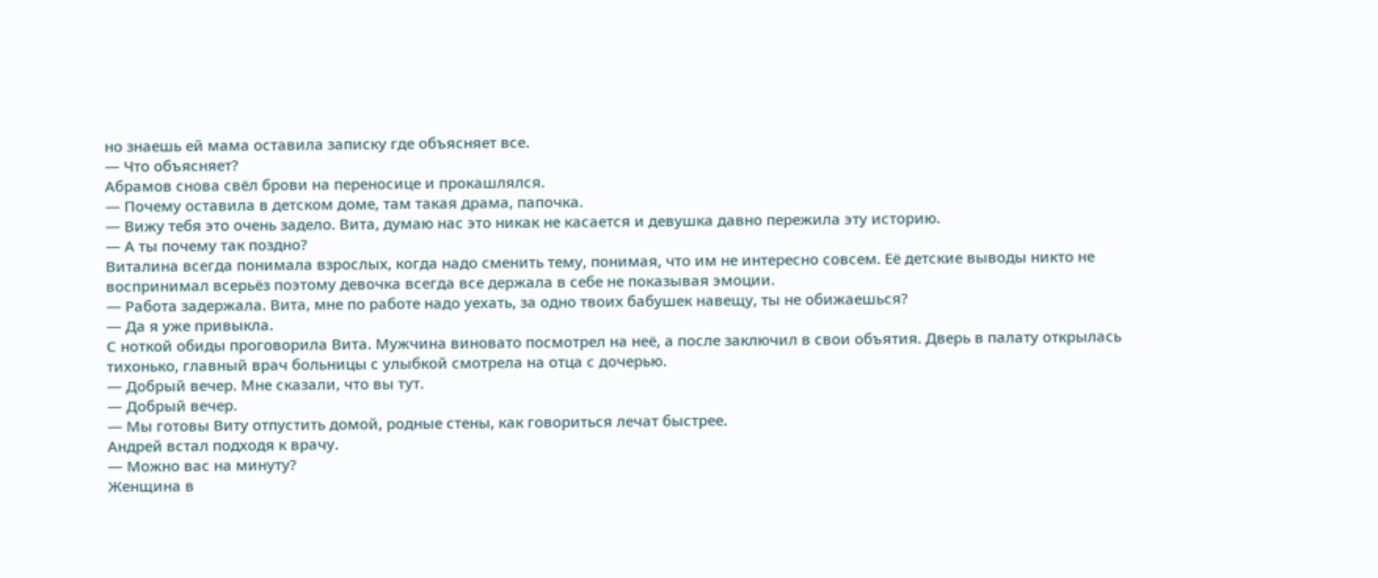но знаешь ей мама оставила записку где объясняет все.
— Что объясняет?
Абрамов снова свёл брови на переносице и прокашлялся.
— Почему оставила в детском доме, там такая драма, папочка.
— Вижу тебя это очень задело. Вита, думаю нас это никак не касается и девушка давно пережила эту историю.
— А ты почему так поздно?
Виталина всегда понимала взрослых, когда надо сменить тему, понимая, что им не интересно совсем. Её детские выводы никто не воспринимал всерьёз поэтому девочка всегда все держала в себе не показывая эмоции.
— Работа задержала. Вита, мне по работе надо уехать, за одно твоих бабушек навещу, ты не обижаешься?
— Да я уже привыкла.
С ноткой обиды проговорила Вита. Мужчина виновато посмотрел на неё, а после заключил в свои объятия. Дверь в палату открылась тихонько, главный врач больницы с улыбкой смотрела на отца с дочерью.
— Добрый вечер. Мне сказали, что вы тут.
— Добрый вечер.
— Мы готовы Виту отпустить домой, родные стены, как говориться лечат быстрее.
Андрей встал подходя к врачу.
— Можно вас на минуту?
Женщина в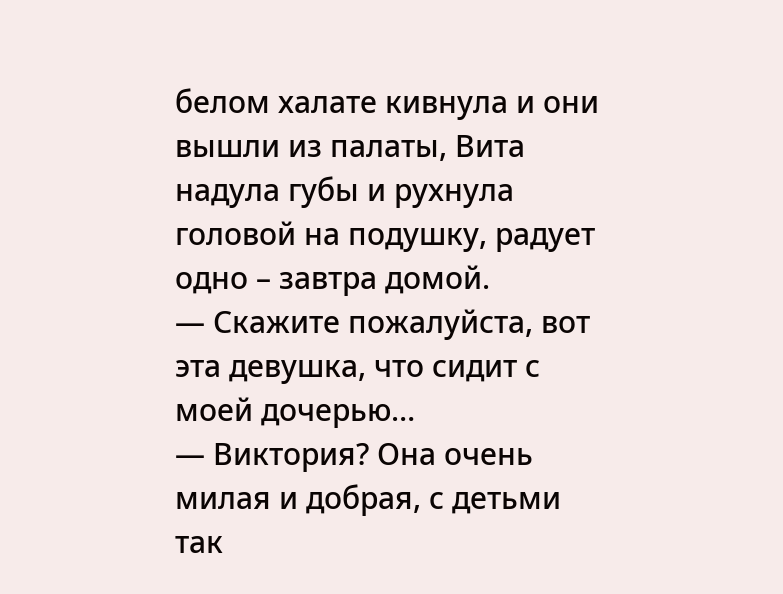белом халате кивнула и они вышли из палаты, Вита надула губы и рухнула головой на подушку, радует одно – завтра домой.
— Скажите пожалуйста, вот эта девушка, что сидит с моей дочерью…
— Виктория? Она очень милая и добрая, с детьми так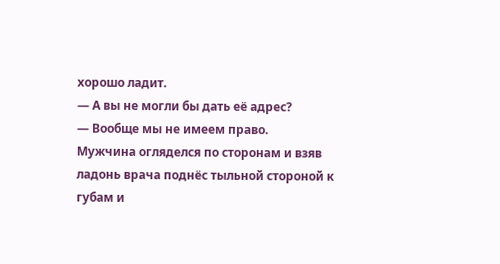хорошо ладит.
— А вы не могли бы дать её адрес?
— Вообще мы не имеем право.
Мужчина огляделся по сторонам и взяв ладонь врача поднёс тыльной стороной к губам и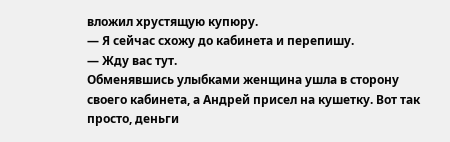вложил хрустящую купюру.
— Я сейчас схожу до кабинета и перепишу.
— Жду вас тут.
Обменявшись улыбками женщина ушла в сторону своего кабинета, а Андрей присел на кушетку. Вот так просто, деньги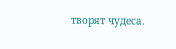творят чудеса.